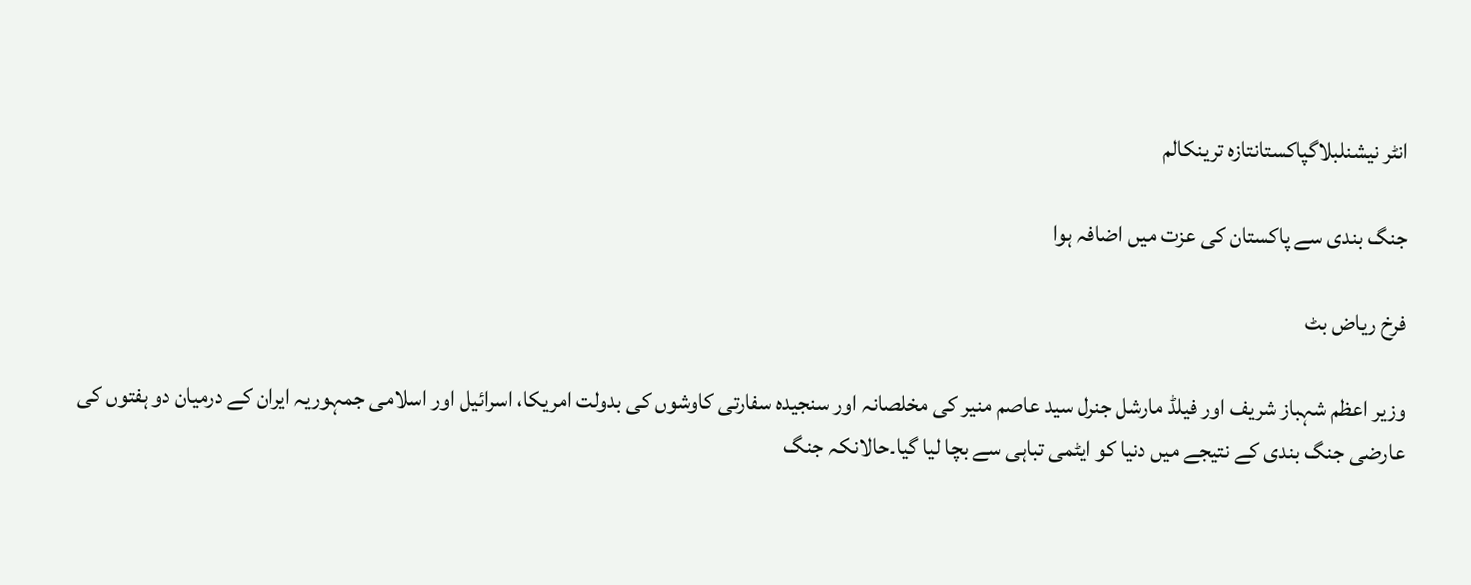انٹر نیشنلبلاگپاکستانتازہ ترینکالم

جنگ بندی سے پاکستان کی عزت میں اضافہ ہوا

فرخ ریاض بٹ

وزیر اعظم شہباز شریف اور فیلڈ مارشل جنرل سید عاصم منیر کی مخلصانہ اور سنجیدہ سفارتی کاوشوں کی بدولت امریکا، اسرائیل اور اسلامی جمہوریہ ایران کے درمیان دو ہفتوں کی عارضی جنگ بندی کے نتیجے میں دنیا کو ایٹمی تباہی سے بچا لیا گیا۔حالانکہ جنگ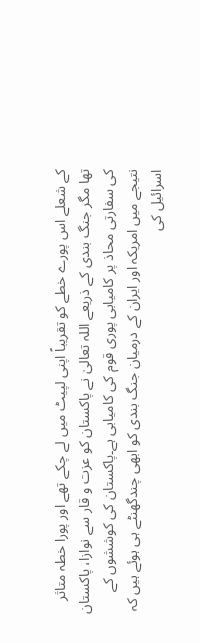کے شعلے اس پورے خطے کو تقریباً اپنی لپیٹ میں لے چکے تھے اور پورا خطہ متاثر تھا مگر جنگ بندی کے ذریعے اللہ تعالیٰ نے پاکستان کو عزت و قار سے نوازا، پاکستان کی سفارتی محاذ پر کامیابی پوری قوم کی کامیابی ہے۔پاکستان کی کوششوں کے نتیجے میں امریکہ اور ایران کے درمیان جنگ بندی کو ابھی چندگھنٹے ہی ہوئے ہیں کہ اسرائیل کی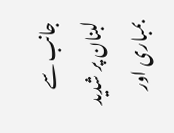جانب سے لبنان پر شدید بمباری اور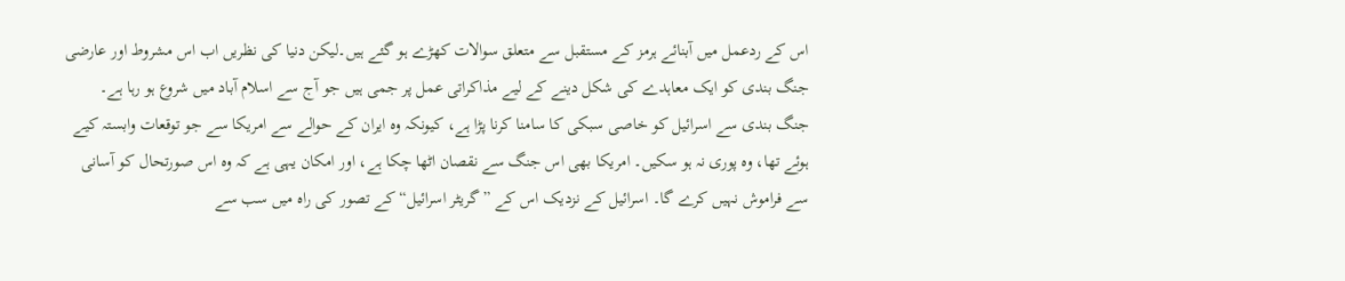اس کے ردعمل میں آبنائے ہرمز کے مستقبل سے متعلق سوالات کھڑے ہو گئے ہیں۔لیکن دنیا کی نظریں اب اس مشروط اور عارضی جنگ بندی کو ایک معاہدے کی شکل دینے کے لیے مذاکراتی عمل پر جمی ہیں جو آج سے اسلام آباد میں شروع ہو رہا ہے۔
جنگ بندی سے اسرائیل کو خاصی سبکی کا سامنا کرنا پڑا ہے، کیونکہ وہ ایران کے حوالے سے امریکا سے جو توقعات وابستہ کیے ہوئے تھا، وہ پوری نہ ہو سکیں۔ امریکا بھی اس جنگ سے نقصان اٹھا چکا ہے، اور امکان یہی ہے کہ وہ اس صورتحال کو آسانی سے فراموش نہیں کرے گا۔ اسرائیل کے نزدیک اس کے ”گریٹر اسرائیل“ کے تصور کی راہ میں سب سے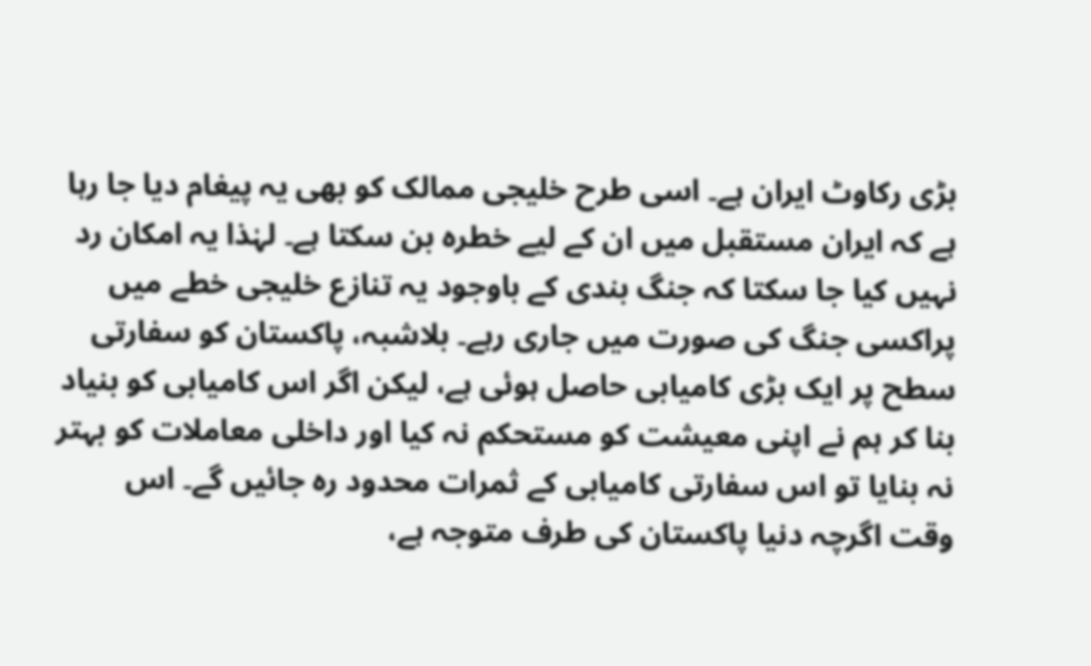بڑی رکاوٹ ایران ہے۔ اسی طرح خلیجی ممالک کو بھی یہ پیغام دیا جا رہا ہے کہ ایران مستقبل میں ان کے لیے خطرہ بن سکتا ہے۔ لہٰذا یہ امکان رد نہیں کیا جا سکتا کہ جنگ بندی کے باوجود یہ تنازع خلیجی خطے میں پراکسی جنگ کی صورت میں جاری رہے۔ بلاشبہ، پاکستان کو سفارتی سطح پر ایک بڑی کامیابی حاصل ہوئی ہے، لیکن اگر اس کامیابی کو بنیاد بنا کر ہم نے اپنی معیشت کو مستحکم نہ کیا اور داخلی معاملات کو بہتر نہ بنایا تو اس سفارتی کامیابی کے ثمرات محدود رہ جائیں گے۔ اس وقت اگرچہ دنیا پاکستان کی طرف متوجہ ہے،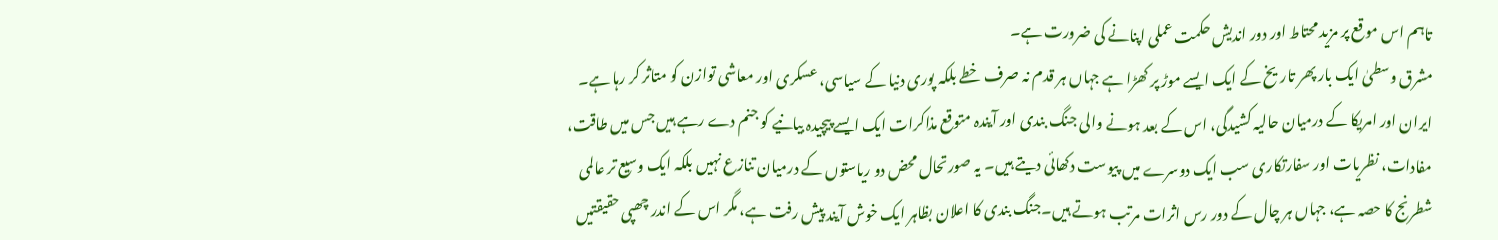تاہم اس موقع پر مزید محتاط اور دور اندیش حکمت عملی اپنانے کی ضرورت ہے۔
مشرق وسطیٰ ایک بار پھر تاریخ کے ایک ایسے موڑ پر کھڑا ہے جہاں ہر قدم نہ صرف خطے بلکہ پوری دنیا کے سیاسی، عسکری اور معاشی توازن کو متاثر کر رہا ہے۔ ایران اور امریکا کے درمیان حالیہ کشیدگی، اس کے بعد ہونے والی جنگ بندی اور آیندہ متوقع مذاکرات ایک ایسے پیچیدہ بیانیے کو جنم دے رہے ہیں جس میں طاقت، مفادات، نظریات اور سفارتکاری سب ایک دوسرے میں پیوست دکھائی دیتے ہیں۔ یہ صورتحال محض دو ریاستوں کے درمیان تنازع نہیں بلکہ ایک وسیع تر عالمی شطرنج کا حصہ ہے، جہاں ہر چال کے دور رس اثرات مرتب ہوتے ہیں۔جنگ بندی کا اعلان بظاہر ایک خوش آیند پیش رفت ہے، مگر اس کے اندر چھپی حقیقتیں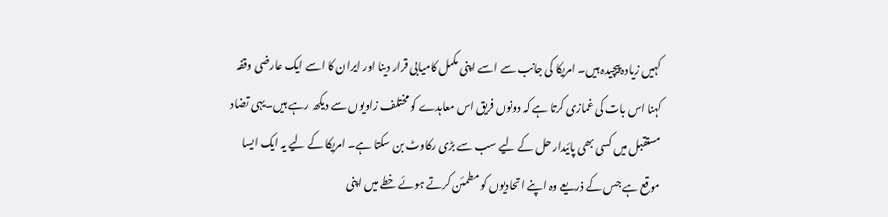کہیں زیادہ پیچیدہ ہیں۔ امریکا کی جانب سے اسے اپنی مکمل کامیابی قرار دینا اور ایران کا اسے ایک عارضی وقفہ کہنا اس بات کی غمازی کرتا ہے کہ دونوں فریق اس معاہدے کو مختلف زاویوں سے دیکھ رہے ہیں۔یہی تضاد مستقبل میں کسی بھی پائیدار حل کے لیے سب سے بڑی رکاوٹ بن سکتا ہے۔ امریکا کے لیے یہ ایک ایسا موقع ہے جس کے ذریعے وہ اپنے اتحادیوں کو مطمئن کرتے ہوئے خطے میں اپنی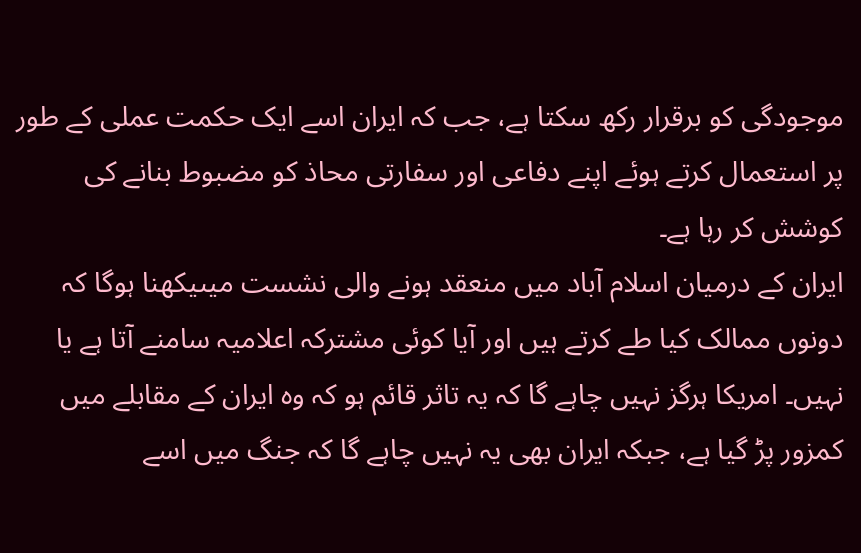موجودگی کو برقرار رکھ سکتا ہے، جب کہ ایران اسے ایک حکمت عملی کے طور پر استعمال کرتے ہوئے اپنے دفاعی اور سفارتی محاذ کو مضبوط بنانے کی کوشش کر رہا ہے۔
ایران کے درمیان اسلام آباد میں منعقد ہونے والی نشست میںیکھنا ہوگا کہ دونوں ممالک کیا طے کرتے ہیں اور آیا کوئی مشترکہ اعلامیہ سامنے آتا ہے یا نہیں۔ امریکا ہرگز نہیں چاہے گا کہ یہ تاثر قائم ہو کہ وہ ایران کے مقابلے میں کمزور پڑ گیا ہے، جبکہ ایران بھی یہ نہیں چاہے گا کہ جنگ میں اسے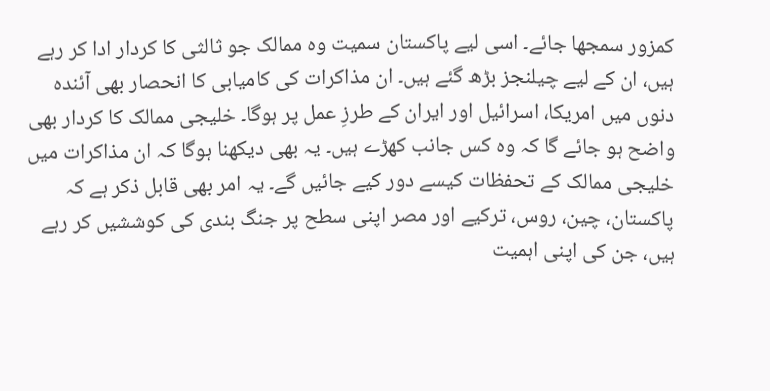کمزور سمجھا جائے۔ اسی لیے پاکستان سمیت وہ ممالک جو ثالثی کا کردار ادا کر رہے ہیں، ان کے لیے چیلنجز بڑھ گئے ہیں۔ ان مذاکرات کی کامیابی کا انحصار بھی آئندہ دنوں میں امریکا، اسرائیل اور ایران کے طرزِ عمل پر ہوگا۔ خلیجی ممالک کا کردار بھی واضح ہو جائے گا کہ وہ کس جانب کھڑے ہیں۔ یہ بھی دیکھنا ہوگا کہ ان مذاکرات میں خلیجی ممالک کے تحفظات کیسے دور کیے جائیں گے۔ یہ امر بھی قابل ذکر ہے کہ پاکستان، چین، روس، ترکیے اور مصر اپنی سطح پر جنگ بندی کی کوششیں کر رہے ہیں، جن کی اپنی اہمیت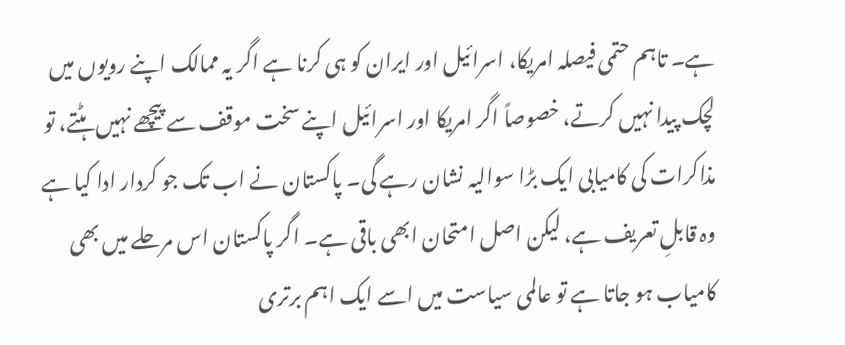ہے۔ تاہم حتمی فیصلہ امریکا، اسرائیل اور ایران کو ہی کرنا ہے اگر یہ ممالک اپنے رویوں میں لچک پیدا نہیں کرتے، خصوصاً اگر امریکا اور اسرائیل اپنے سخت موقف سے پیچھے نہیں ہٹتے، تو مذاکرات کی کامیابی ایک بڑا سوالیہ نشان رہے گی۔ پاکستان نے اب تک جو کردار ادا کیا ہے وہ قابلِ تعریف ہے، لیکن اصل امتحان ابھی باقی ہے۔ اگر پاکستان اس مرحلے میں بھی کامیاب ہو جاتا ہے تو عالمی سیاست میں اسے ایک اہم برتری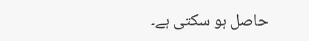حاصل ہو سکتی ہے۔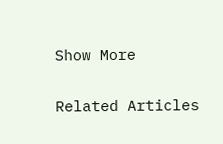Show More

Related Articles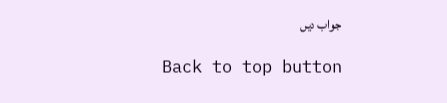جواب دیں

Back to top button